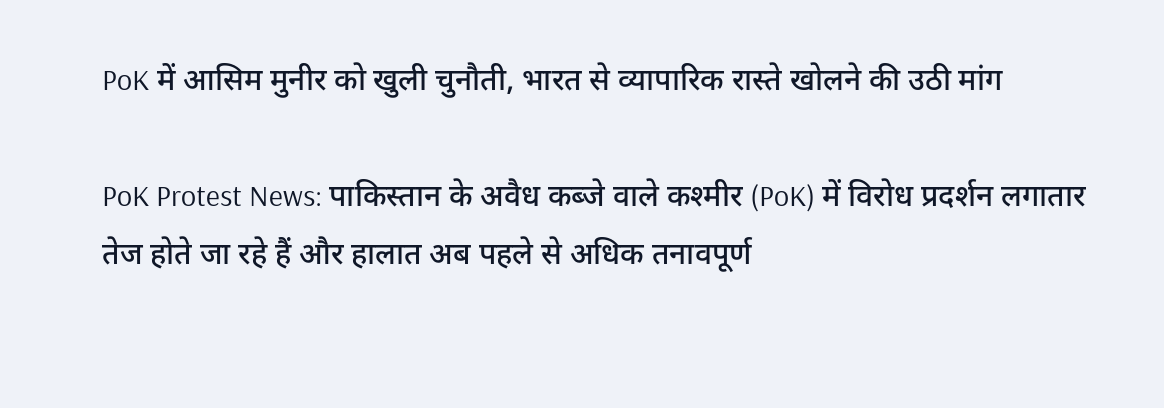PoK में आसिम मुनीर को खुली चुनौती, भारत से व्यापारिक रास्ते खोलने की उठी मांग

PoK Protest News: पाकिस्तान के अवैध कब्जे वाले कश्मीर (PoK) में विरोध प्रदर्शन लगातार तेज होते जा रहे हैं और हालात अब पहले से अधिक तनावपूर्ण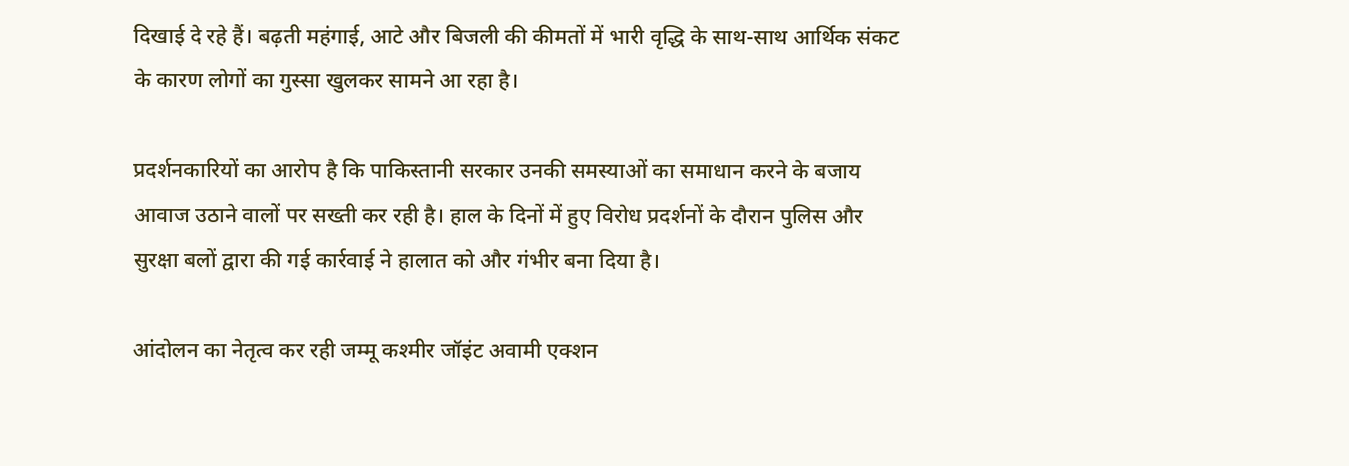दिखाई दे रहे हैं। बढ़ती महंगाई, आटे और बिजली की कीमतों में भारी वृद्धि के साथ-साथ आर्थिक संकट के कारण लोगों का गुस्सा खुलकर सामने आ रहा है।

प्रदर्शनकारियों का आरोप है कि पाकिस्तानी सरकार उनकी समस्याओं का समाधान करने के बजाय आवाज उठाने वालों पर सख्ती कर रही है। हाल के दिनों में हुए विरोध प्रदर्शनों के दौरान पुलिस और सुरक्षा बलों द्वारा की गई कार्रवाई ने हालात को और गंभीर बना दिया है।

आंदोलन का नेतृत्व कर रही जम्मू कश्मीर जॉइंट अवामी एक्शन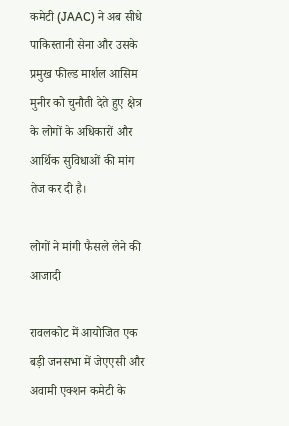कमेटी (JAAC) ने अब सीधे पाकिस्तानी सेना और उसके प्रमुख फील्ड मार्शल आसिम मुनीर को चुनौती देते हुए क्षेत्र के लोगों के अधिकारों और आर्थिक सुविधाओं की मांग तेज कर दी है।

लोगों ने मांगी फैसले लेने की आजादी

रावलकोट में आयोजित एक बड़ी जनसभा में जेएएसी और अवामी एक्शन कमेटी के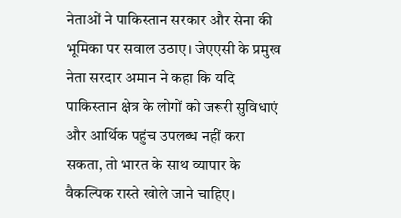नेताओं ने पाकिस्तान सरकार और सेना की भूमिका पर सवाल उठाए। जेएएसी के प्रमुख नेता सरदार अमान ने कहा कि यदि पाकिस्तान क्षेत्र के लोगों को जरूरी सुविधाएं और आर्थिक पहुंच उपलब्ध नहीं करा सकता, तो भारत के साथ व्यापार के वैकल्पिक रास्ते खोले जाने चाहिए।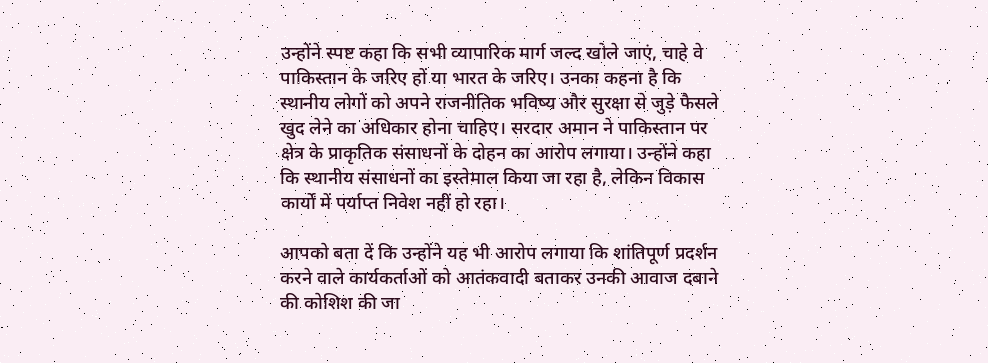उन्होंने स्पष्ट कहा कि सभी व्यापारिक मार्ग जल्द खोले जाएं, चाहे वे पाकिस्तान के जरिए हों या भारत के जरिए। उनका कहना है कि स्थानीय लोगों को अपने राजनीतिक भविष्य और सुरक्षा से जुड़े फैसले खुद लेने का अधिकार होना चाहिए। सरदार अमान ने पाकिस्तान पर क्षेत्र के प्राकृतिक संसाधनों के दोहन का आरोप लगाया। उन्होंने कहा कि स्थानीय संसाधनों का इस्तेमाल किया जा रहा है, लेकिन विकास कार्यों में पर्याप्त निवेश नहीं हो रहा।

आपको बता दें कि उन्होंने यह भी आरोप लगाया कि शांतिपूर्ण प्रदर्शन करने वाले कार्यकर्ताओं को आतंकवादी बताकर उनकी आवाज दबाने की कोशिश की जा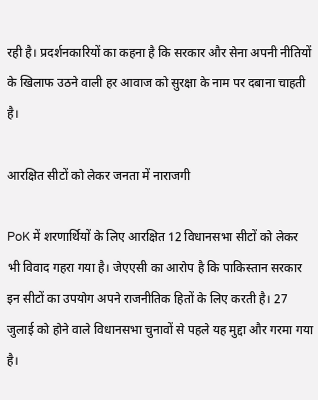रही है। प्रदर्शनकारियों का कहना है कि सरकार और सेना अपनी नीतियों के खिलाफ उठने वाली हर आवाज को सुरक्षा के नाम पर दबाना चाहती है।

आरक्षित सीटों को लेकर जनता में नाराजगी

PoK में शरणार्थियों के लिए आरक्षित 12 विधानसभा सीटों को लेकर भी विवाद गहरा गया है। जेएएसी का आरोप है कि पाकिस्तान सरकार इन सीटों का उपयोग अपने राजनीतिक हितों के लिए करती है। 27 जुलाई को होने वाले विधानसभा चुनावों से पहले यह मुद्दा और गरमा गया है।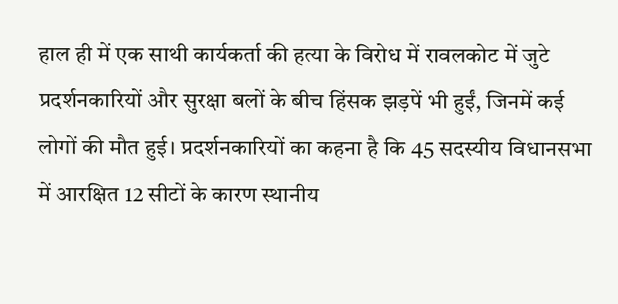हाल ही में एक साथी कार्यकर्ता की हत्या के विरोध में रावलकोट में जुटे प्रदर्शनकारियों और सुरक्षा बलों के बीच हिंसक झड़पें भी हुईं, जिनमें कई लोगों की मौत हुई। प्रदर्शनकारियों का कहना है कि 45 सदस्यीय विधानसभा में आरक्षित 12 सीटों के कारण स्थानीय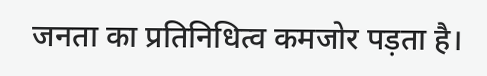जनता का प्रतिनिधित्व कमजोर पड़ता है।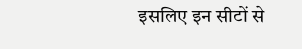इसलिए इन सीटों से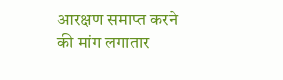आरक्षण समाप्त करने की मांग लगातार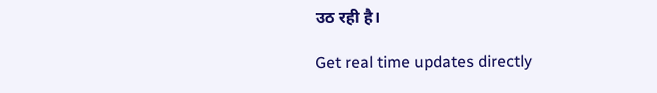उठ रही है।

Get real time updates directly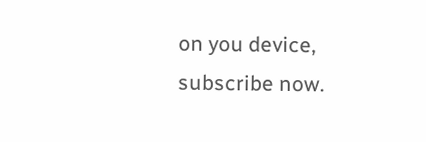on you device, subscribe now.